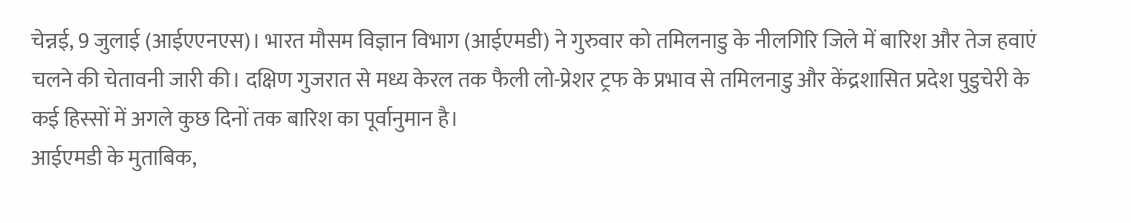चेन्नई, 9 जुलाई (आईएएनएस)। भारत मौसम विज्ञान विभाग (आईएमडी) ने गुरुवार को तमिलनाडु के नीलगिरि जिले में बारिश और तेज हवाएं चलने की चेतावनी जारी की। दक्षिण गुजरात से मध्य केरल तक फैली लो-प्रेशर ट्रफ के प्रभाव से तमिलनाडु और केंद्रशासित प्रदेश पुडुचेरी के कई हिस्सों में अगले कुछ दिनों तक बारिश का पूर्वानुमान है।
आईएमडी के मुताबिक,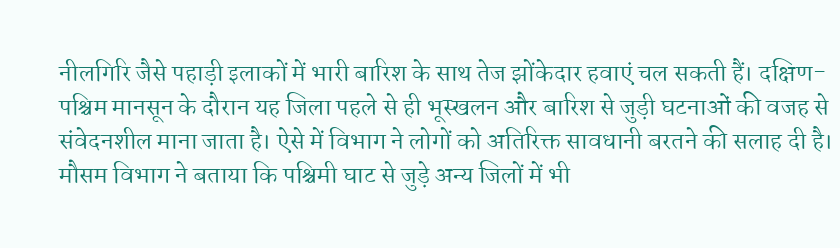नीलगिरि जैसे पहाड़ी इलाकों में भारी बारिश के साथ तेज झोंकेदार हवाएं चल सकती हैं। दक्षिण-पश्चिम मानसून के दौरान यह जिला पहले से ही भूस्खलन और बारिश से जुड़ी घटनाओं की वजह से संवेदनशील माना जाता है। ऐसे में विभाग ने लोगों को अतिरिक्त सावधानी बरतने की सलाह दी है।
मौसम विभाग ने बताया कि पश्चिमी घाट से जुड़े अन्य जिलों में भी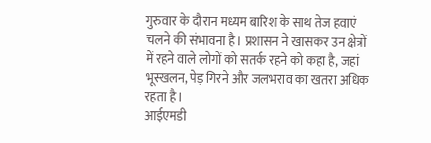गुरुवार के दौरान मध्यम बारिश के साथ तेज हवाएं चलने की संभावना है। प्रशासन ने खासकर उन क्षेत्रों में रहने वाले लोगों को सतर्क रहने को कहा है, जहां भूस्खलन, पेड़ गिरने और जलभराव का खतरा अधिक रहता है।
आईएमडी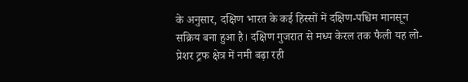के अनुसार, दक्षिण भारत के कई हिस्सों में दक्षिण-पश्चिम मानसून सक्रिय बना हुआ है। दक्षिण गुजरात से मध्य केरल तक फैली यह लो-प्रेशर ट्रफ क्षेत्र में नमी बढ़ा रही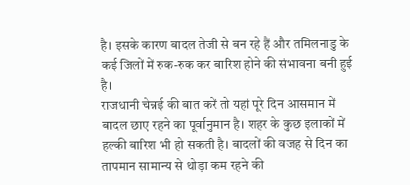है। इसके कारण बादल तेजी से बन रहे हैं और तमिलनाडु के कई जिलों में रुक-रुक कर बारिश होने की संभावना बनी हुई है।
राजधानी चेन्नई की बात करें तो यहां पूरे दिन आसमान में बादल छाए रहने का पूर्वानुमान है। शहर के कुछ इलाकों में हल्की बारिश भी हो सकती है। बादलों की वजह से दिन का तापमान सामान्य से थोड़ा कम रहने की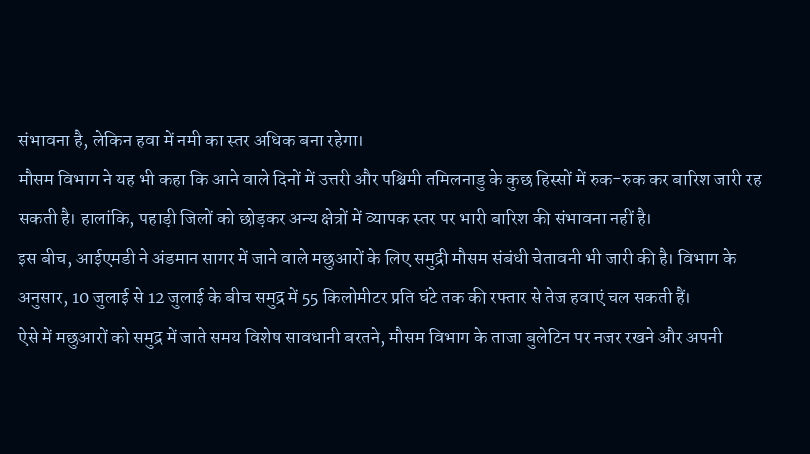संभावना है, लेकिन हवा में नमी का स्तर अधिक बना रहेगा।
मौसम विभाग ने यह भी कहा कि आने वाले दिनों में उत्तरी और पश्चिमी तमिलनाडु के कुछ हिस्सों में रुक-रुक कर बारिश जारी रह सकती है। हालांकि, पहाड़ी जिलों को छोड़कर अन्य क्षेत्रों में व्यापक स्तर पर भारी बारिश की संभावना नहीं है।
इस बीच, आईएमडी ने अंडमान सागर में जाने वाले मछुआरों के लिए समुद्री मौसम संबंधी चेतावनी भी जारी की है। विभाग के अनुसार, 10 जुलाई से 12 जुलाई के बीच समुद्र में 55 किलोमीटर प्रति घंटे तक की रफ्तार से तेज हवाएं चल सकती हैं।
ऐसे में मछुआरों को समुद्र में जाते समय विशेष सावधानी बरतने, मौसम विभाग के ताजा बुलेटिन पर नजर रखने और अपनी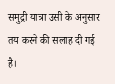समुद्री यात्रा उसी के अनुसार तय करने की सलाह दी गई है।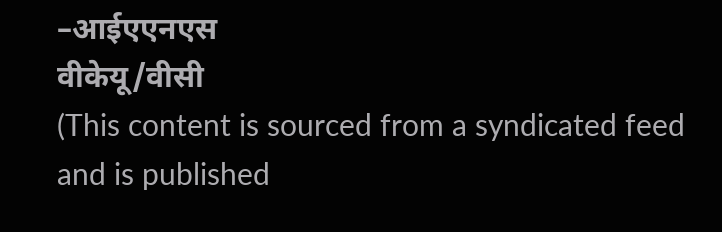–आईएएनएस
वीकेयू/वीसी
(This content is sourced from a syndicated feed and is published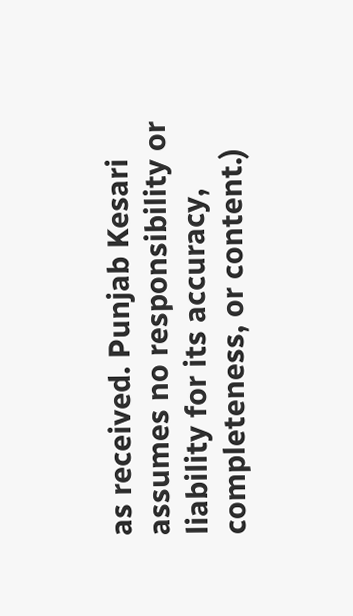as received. Punjab Kesari assumes no responsibility or liability for its accuracy, completeness, or content.)